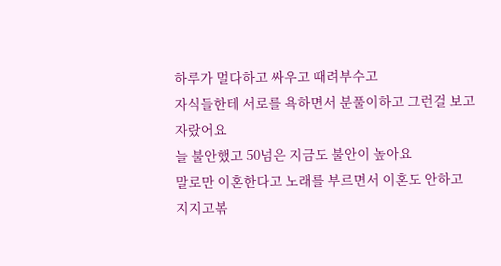하루가 멀다하고 싸우고 때려부수고
자식들한테 서로를 욕하면서 분풀이하고 그런걸 보고자랐어요
늘 불안했고 50넘은 지금도 불안이 높아요
말로만 이혼한다고 노래를 부르면서 이혼도 안하고 지지고볶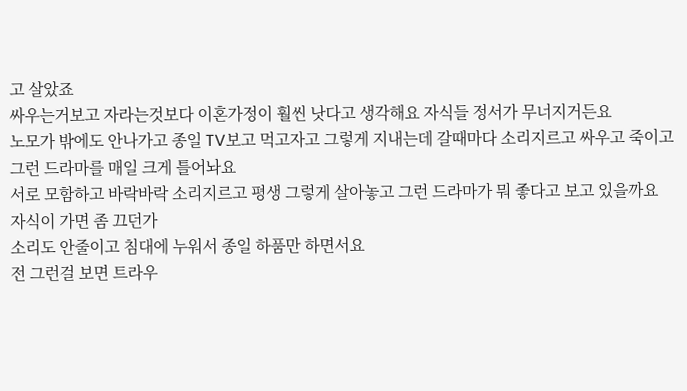고 살았죠
싸우는거보고 자라는것보다 이혼가정이 훨씬 낫다고 생각해요 자식들 정서가 무너지거든요
노모가 밖에도 안나가고 종일 TV보고 먹고자고 그렇게 지내는데 갈때마다 소리지르고 싸우고 죽이고 그런 드라마를 매일 크게 틀어놔요
서로 모함하고 바락바락 소리지르고 평생 그렇게 살아놓고 그런 드라마가 뭐 좋다고 보고 있을까요
자식이 가면 좀 끄던가
소리도 안줄이고 침대에 누워서 종일 하품만 하면서요
전 그런걸 보면 트라우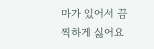마가 있어서 끔찍하게 싫어요